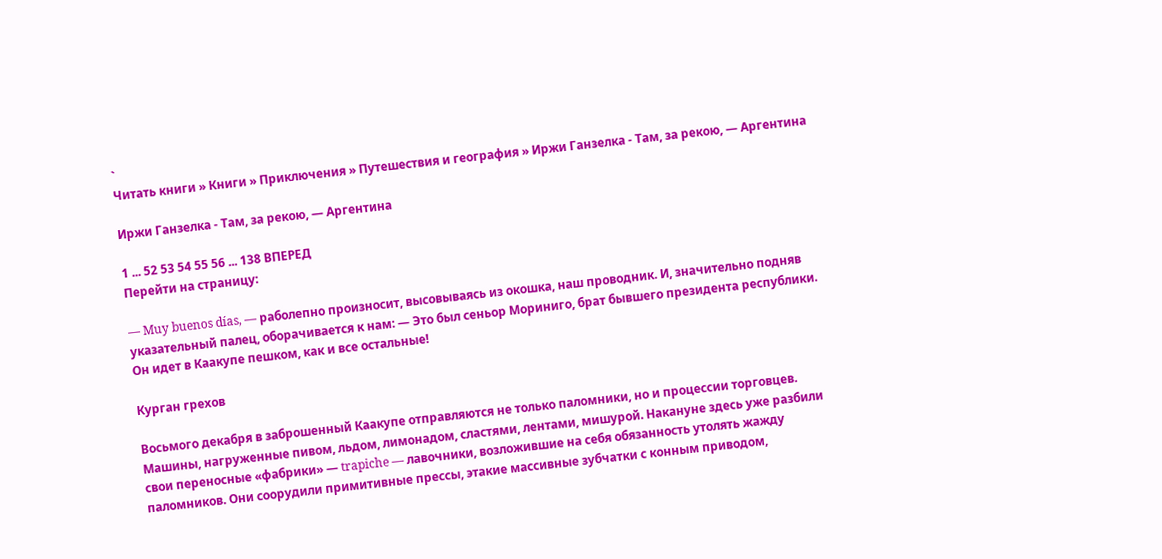`
Читать книги » Книги » Приключения » Путешествия и география » Иржи Ганзелка - Там, за рекою, — Аргентина

Иржи Ганзелка - Там, за рекою, — Аргентина

1 ... 52 53 54 55 56 ... 138 ВПЕРЕД
Перейти на страницу:

— Muy buenos días, — раболепно произносит, высовываясь из окошка, наш проводник. И, значительно подняв указательный палец, оборачивается к нам: — Это был сеньор Мориниго, брат бывшего президента республики. Он идет в Каакупе пешком, как и все остальные!

Курган грехов

Восьмого декабря в заброшенный Каакупе отправляются не только паломники, но и процессии торговцев. Машины, нагруженные пивом, льдом, лимонадом, сластями, лентами, мишурой. Накануне здесь уже разбили свои переносные «фабрики» — trapiche — лавочники, возложившие на себя обязанность утолять жажду паломников. Они соорудили примитивные прессы, этакие массивные зубчатки с конным приводом,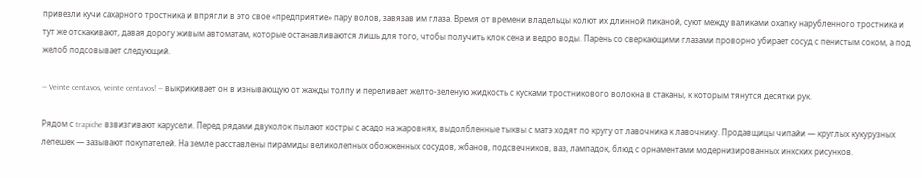привезли кучи сахарного тростника и впрягли в это свое «предприятие» пару волов, завязав им глаза. Время от времени владельцы колют их длинной пиканой, суют между валиками охапку нарубленного тростника и тут же отскакивают, давая дорогу живым автоматам, которые останавливаются лишь для того, чтобы получить клок сена и ведро воды. Парень со сверкающими глазами проворно убирает сосуд с пенистым соком, а под желоб подсовывает следующий.

— Veinte centavos, veinte centavos! — выкрикивает он в изнывающую от жажды толпу и переливает желто-зеленую жидкость с кусками тростникового волокна в стаканы, к которым тянутся десятки рук.

Рядом с trapiche взвизгивают карусели. Перед рядами двуколок пылают костры с асадо на жаровнях, выдолбленные тыквы с матэ ходят по кругу от лавочника к лавочнику. Продавщицы чипайи — круглых кукурузных лепешек — зазывают покупателей. На земле расставлены пирамиды великолепных обожженных сосудов, жбанов, подсвечников, ваз, лампадок, блюд с орнаментами модернизированных инкских рисунков.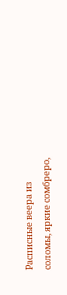Расписные веера из соломы, яркие сомбреро,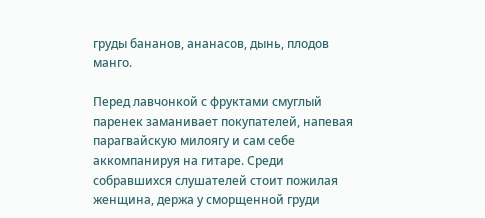груды бананов, ананасов, дынь, плодов манго.

Перед лавчонкой с фруктами смуглый паренек заманивает покупателей, напевая парагвайскую милоягу и сам себе аккомпанируя на гитаре. Среди собравшихся слушателей стоит пожилая женщина, держа у сморщенной груди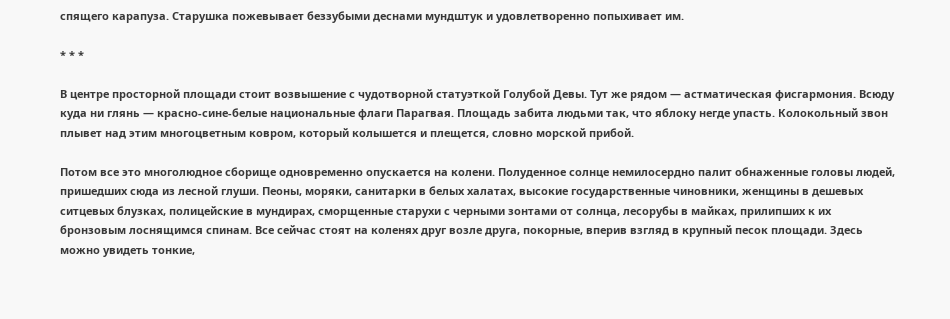спящего карапуза. Старушка пожевывает беззубыми деснами мундштук и удовлетворенно попыхивает им.

* * *

В центре просторной площади стоит возвышение с чудотворной статуэткой Голубой Девы. Тут же рядом — астматическая фисгармония. Всюду куда ни глянь — красно-сине-белые национальные флаги Парагвая. Площадь забита людьми так, что яблоку негде упасть. Колокольный звон плывет над этим многоцветным ковром, который колышется и плещется, словно морской прибой.

Потом все это многолюдное сборище одновременно опускается на колени. Полуденное солнце немилосердно палит обнаженные головы людей, пришедших сюда из лесной глуши. Пеоны, моряки, санитарки в белых халатах, высокие государственные чиновники, женщины в дешевых ситцевых блузках, полицейские в мундирах, сморщенные старухи с черными зонтами от солнца, лесорубы в майках, прилипших к их бронзовым лоснящимся спинам. Все сейчас стоят на коленях друг возле друга, покорные, вперив взгляд в крупный песок площади. Здесь можно увидеть тонкие,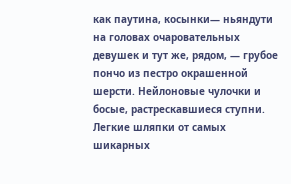как паутина, косынки— ньяндути на головах очаровательных девушек и тут же, рядом, — грубое пончо из пестро окрашенной шерсти. Нейлоновые чулочки и босые, растрескавшиеся ступни. Легкие шляпки от самых шикарных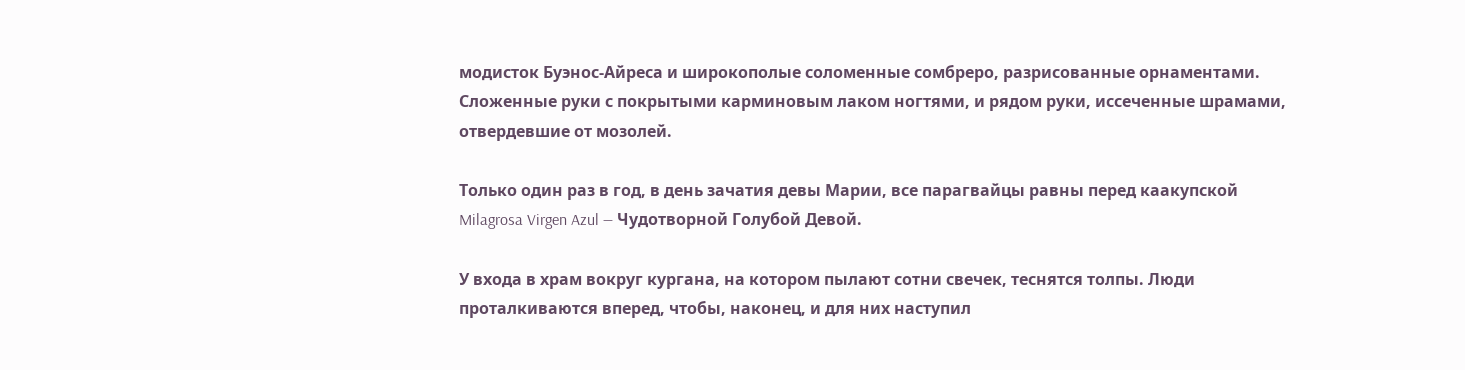модисток Буэнос-Айреса и широкополые соломенные сомбреро, разрисованные орнаментами. Сложенные руки с покрытыми карминовым лаком ногтями, и рядом руки, иссеченные шрамами, отвердевшие от мозолей.

Только один раз в год, в день зачатия девы Марии, все парагвайцы равны перед каакупской Milagrosa Virgen Azul — Чудотворной Голубой Девой.

У входа в храм вокруг кургана, на котором пылают сотни свечек, теснятся толпы. Люди проталкиваются вперед, чтобы, наконец, и для них наступил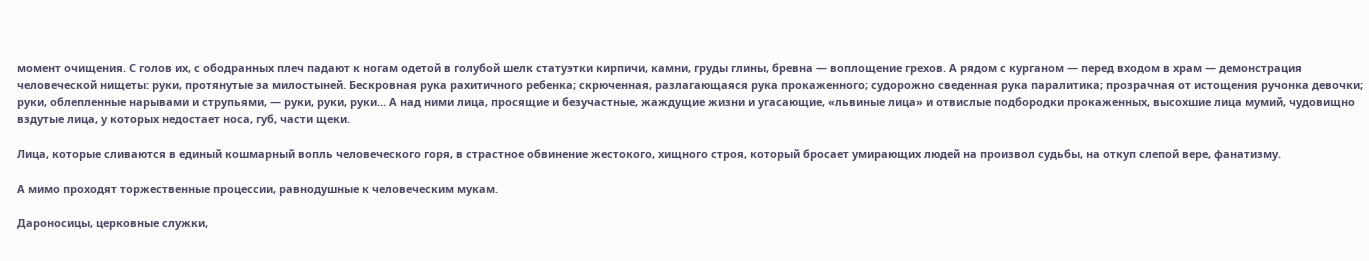момент очищения. С голов их, с ободранных плеч падают к ногам одетой в голубой шелк статуэтки кирпичи, камни, груды глины, бревна — воплощение грехов. А рядом с курганом — перед входом в храм — демонстрация человеческой нищеты: руки, протянутые за милостыней. Бескровная рука рахитичного ребенка; скрюченная, разлагающаяся рука прокаженного; судорожно сведенная рука паралитика; прозрачная от истощения ручонка девочки; руки, облепленные нарывами и струпьями, — руки, руки, руки… А над ними лица, просящие и безучастные, жаждущие жизни и угасающие, «львиные лица» и отвислые подбородки прокаженных, высохшие лица мумий, чудовищно вздутые лица, у которых недостает носа, губ, части щеки.

Лица, которые сливаются в единый кошмарный вопль человеческого горя, в страстное обвинение жестокого, хищного строя, который бросает умирающих людей на произвол судьбы, на откуп слепой вере, фанатизму.

А мимо проходят торжественные процессии, равнодушные к человеческим мукам.

Дароносицы, церковные служки,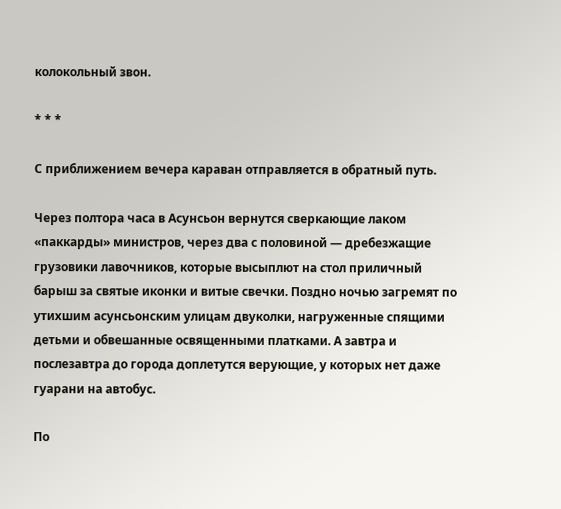колокольный звон.

* * *

С приближением вечера караван отправляется в обратный путь.

Через полтора часа в Асунсьон вернутся сверкающие лаком «паккарды» министров, через два с половиной — дребезжащие грузовики лавочников, которые высыплют на стол приличный барыш за святые иконки и витые свечки. Поздно ночью загремят по утихшим асунсьонским улицам двуколки, нагруженные спящими детьми и обвешанные освященными платками. А завтра и послезавтра до города доплетутся верующие, у которых нет даже гуарани на автобус.

По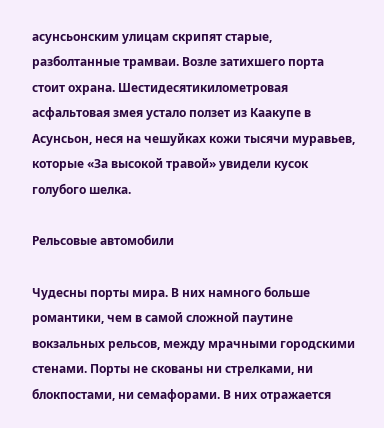асунсьонским улицам скрипят старые, разболтанные трамваи. Возле затихшего порта стоит охрана. Шестидесятикилометровая асфальтовая змея устало ползет из Каакупе в Асунсьон, неся на чешуйках кожи тысячи муравьев, которые «За высокой травой» увидели кусок голубого шелка.

Рельсовые автомобили

Чудесны порты мира. В них намного больше романтики, чем в самой сложной паутине вокзальных рельсов, между мрачными городскими стенами. Порты не скованы ни стрелками, ни блокпостами, ни семафорами. В них отражается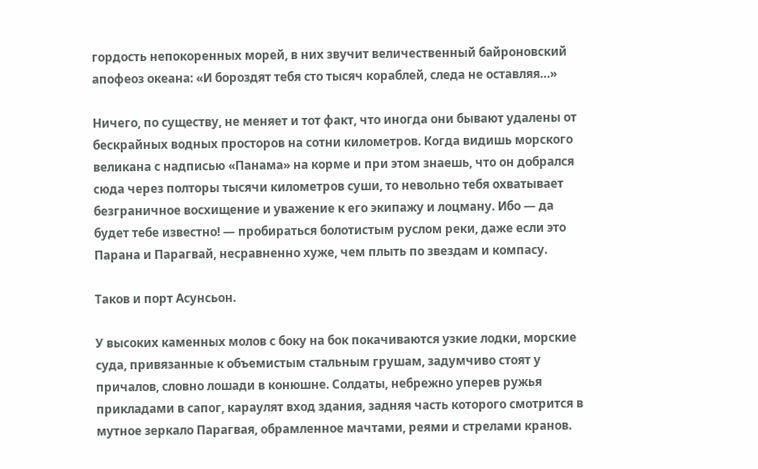гордость непокоренных морей, в них звучит величественный байроновский апофеоз океана: «И бороздят тебя сто тысяч кораблей, следа не оставляя…»

Ничего, по существу, не меняет и тот факт, что иногда они бывают удалены от бескрайных водных просторов на сотни километров. Когда видишь морского великана с надписью «Панама» на корме и при этом знаешь, что он добрался сюда через полторы тысячи километров суши, то невольно тебя охватывает безграничное восхищение и уважение к его экипажу и лоцману. Ибо — да будет тебе известно! — пробираться болотистым руслом реки, даже если это Парана и Парагвай, несравненно хуже, чем плыть по звездам и компасу.

Таков и порт Асунсьон.

У высоких каменных молов с боку на бок покачиваются узкие лодки, морские суда, привязанные к объемистым стальным грушам, задумчиво стоят у причалов, словно лошади в конюшне. Солдаты, небрежно уперев ружья прикладами в сапог, караулят вход здания, задняя часть которого смотрится в мутное зеркало Парагвая, обрамленное мачтами, реями и стрелами кранов.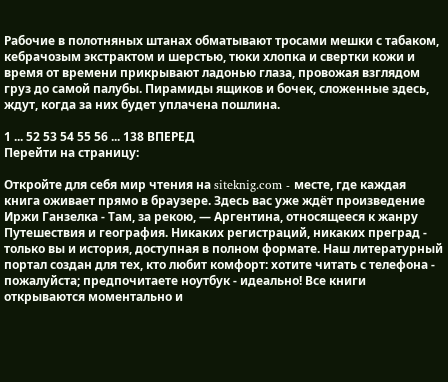Рабочие в полотняных штанах обматывают тросами мешки с табаком, кебрачозым экстрактом и шерстью, тюки хлопка и свертки кожи и время от времени прикрывают ладонью глаза, провожая взглядом груз до самой палубы. Пирамиды ящиков и бочек, сложенные здесь, ждут, когда за них будет уплачена пошлина.

1 ... 52 53 54 55 56 ... 138 ВПЕРЕД
Перейти на страницу:

Откройте для себя мир чтения на siteknig.com - месте, где каждая книга оживает прямо в браузере. Здесь вас уже ждёт произведение Иржи Ганзелка - Там, за рекою, — Аргентина, относящееся к жанру Путешествия и география. Никаких регистраций, никаких преград - только вы и история, доступная в полном формате. Наш литературный портал создан для тех, кто любит комфорт: хотите читать с телефона - пожалуйста; предпочитаете ноутбук - идеально! Все книги открываются моментально и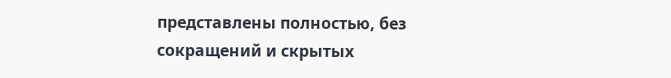представлены полностью, без сокращений и скрытых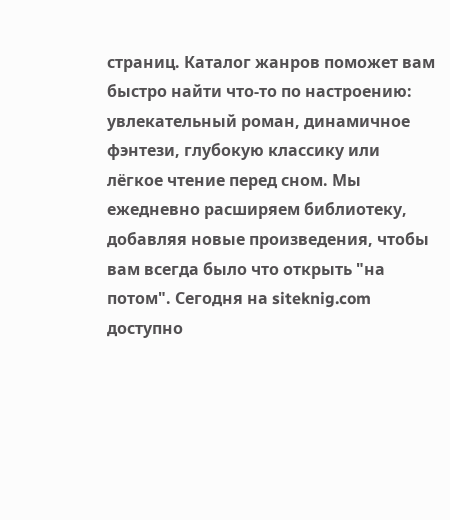страниц. Каталог жанров поможет вам быстро найти что-то по настроению: увлекательный роман, динамичное фэнтези, глубокую классику или лёгкое чтение перед сном. Мы ежедневно расширяем библиотеку, добавляя новые произведения, чтобы вам всегда было что открыть "на потом". Сегодня на siteknig.com доступно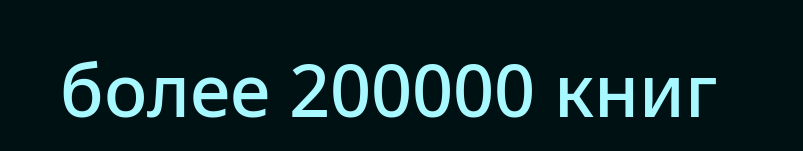более 200000 книг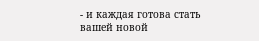- и каждая готова стать вашей новой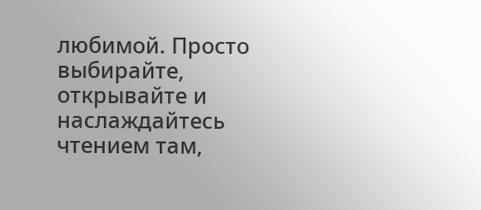любимой. Просто выбирайте, открывайте и наслаждайтесь чтением там,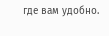где вам удобно.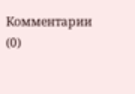Комментарии (0)